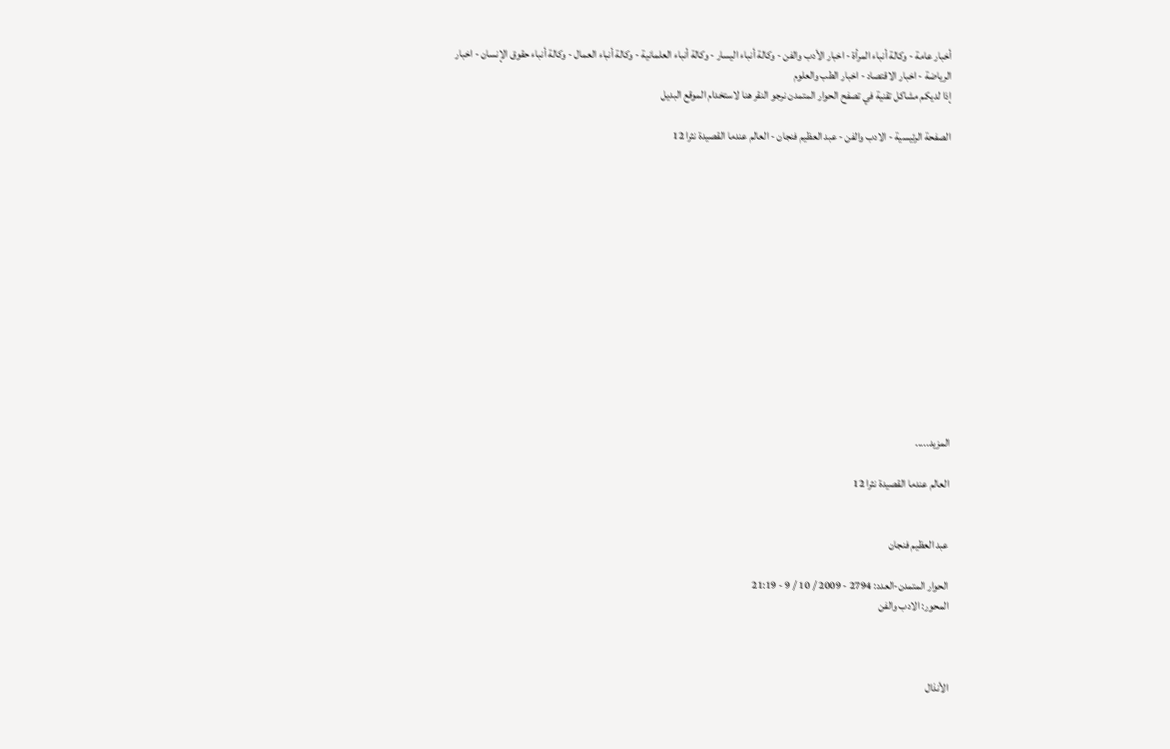أخبار عامة - وكالة أنباء المرأة - اخبار الأدب والفن - وكالة أنباء اليسار - وكالة أنباء العلمانية - وكالة أنباء العمال - وكالة أنباء حقوق الإنسان - اخبار الرياضة - اخبار الاقتصاد - اخبار الطب والعلوم
إذا لديكم مشاكل تقنية في تصفح الحوار المتمدن نرجو النقر هنا لاستخدام الموقع البديل

الصفحة الرئيسية - الادب والفن - عبد العظيم فنجان - العالم عندما القصيدة نثرا 12














المزيد.....

العالم عندما القصيدة نثرا 12


عبد العظيم فنجان

الحوار المتمدن-العدد: 2794 - 2009 / 10 / 9 - 21:19
المحور: الادب والفن



الأنذال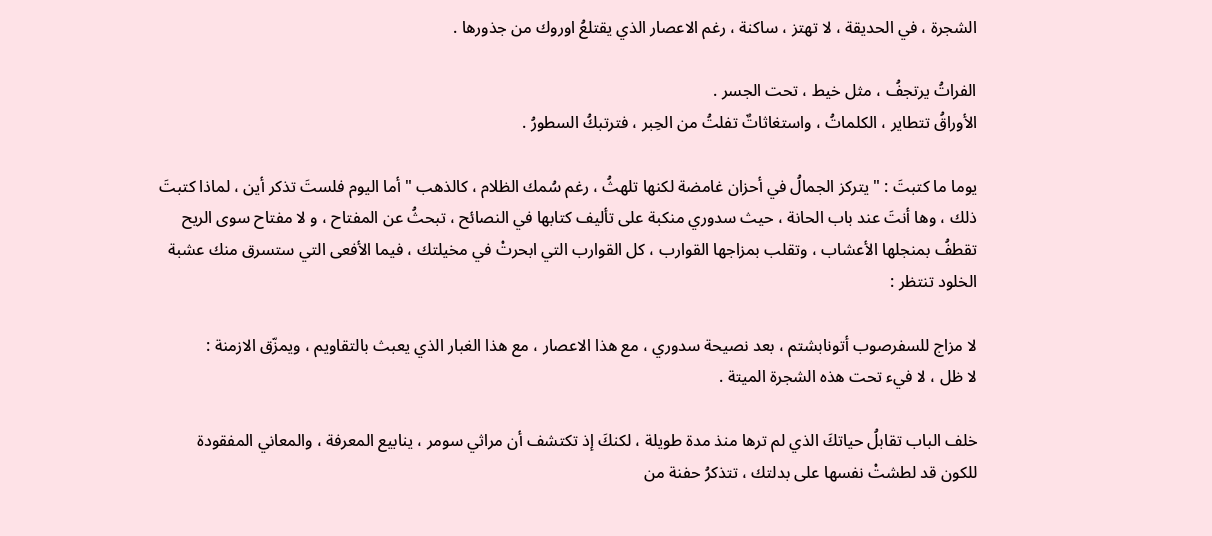الشجرة ، في الحديقة ، لا تهتز ، ساكنة ، رغم الاعصار الذي يقتلعُ اوروك من جذورها .

الفراتُ يرتجفُ ، مثل خيط ، تحت الجسر .
الأوراقُ تتطاير ، الكلماتُ ، واستغاثاتٌ تفلتُ من الحِبر ، فترتبكُ السطورُ .

يوما ما كتبتَ : " يتركز الجمالُ في أحزان غامضة لكنها تلهثُ ، رغم سُمك الظلام ، كالذهب " أما اليوم فلستَ تذكر أين ، لماذا كتبتَ ذلك ، وها أنتَ عند باب الحانة ، حيث سدوري منكبة على تأليف كتابها في النصائح ، تبحثُ عن المفتاح ، و لا مفتاح سوى الريح تقطفُ بمنجلها الأعشاب ، وتقلب بمزاجها القوارب ، كل القوارب التي ابحرتْ في مخيلتك ، فيما الأفعى التي ستسرق منك عشبة الخلود تنتظر :

لا مزاج للسفرصوب أتونابشتم ، بعد نصيحة سدوري ، مع هذا الاعصار ، مع هذا الغبار الذي يعبث بالتقاويم ، ويمزّق الازمنة :
لا ظل ، لا فيء تحت هذه الشجرة الميتة .

خلف الباب تقابلُ حياتكَ الذي لم ترها منذ مدة طويلة ، لكنكَ إذ تكتشف أن مراثي سومر ، ينابيع المعرفة ، والمعاني المفقودة للكون قد لطشتْ نفسها على بدلتك ، تتذكرُ حفنة من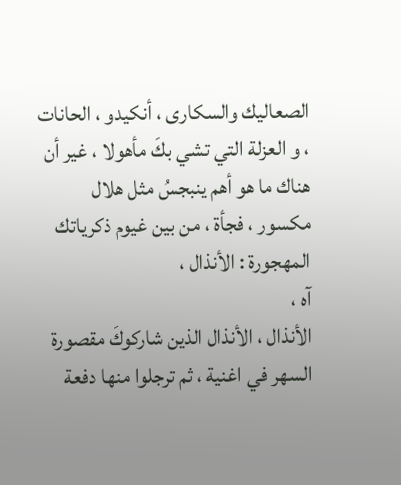الصعاليك والسكارى ، أنكيدو ، الحانات ، و العزلة التي تشي بكَ مأهولا ، غير أن هناك ما هو أهم ينبجسُ مثل هلال مكسور ، فجأة ، من بين غيوم ذكرياتك المهجورة : الأنذال ،
آه ،
الأنذال ، الأنذال الذين شاركوكَ مقصورة السهر في اغنية ، ثم ترجلوا منها دفعة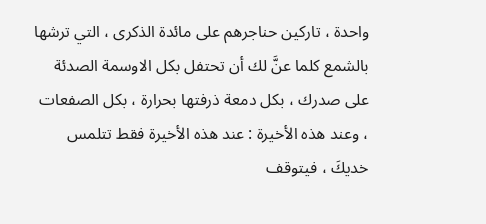واحدة ، تاركين حناجرهم على مائدة الذكرى ، التي ترشها بالشمع كلما عنَّ لك أن تحتفل بكل الاوسمة الصدئة على صدرك ، بكل دمعة ذرفتها بحرارة ، بكل الصفعات ، وعند هذه الأخيرة : عند هذه الأخيرة فقط تتلمس خديكَ ، فيتوقف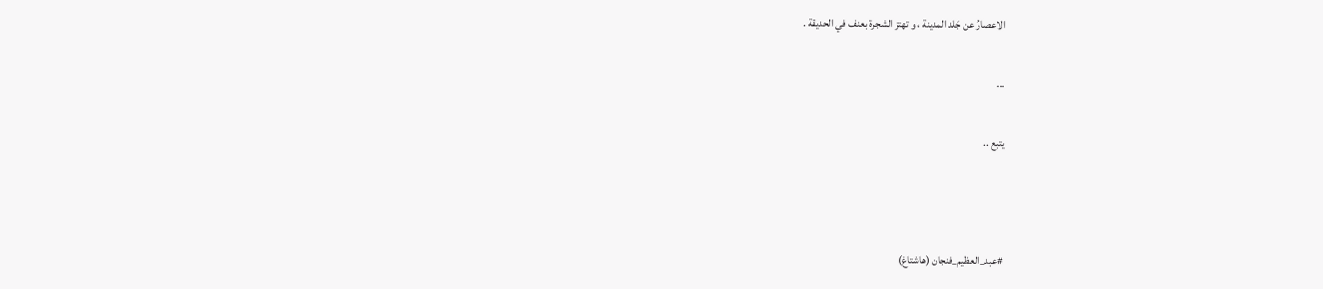الاعصارُ عن جَلد المدينة ، و تهتز الشجرة بعنف في الحديقة .

...

يتبع ..



#عبد_العظيم_فنجان (هاشتاغ)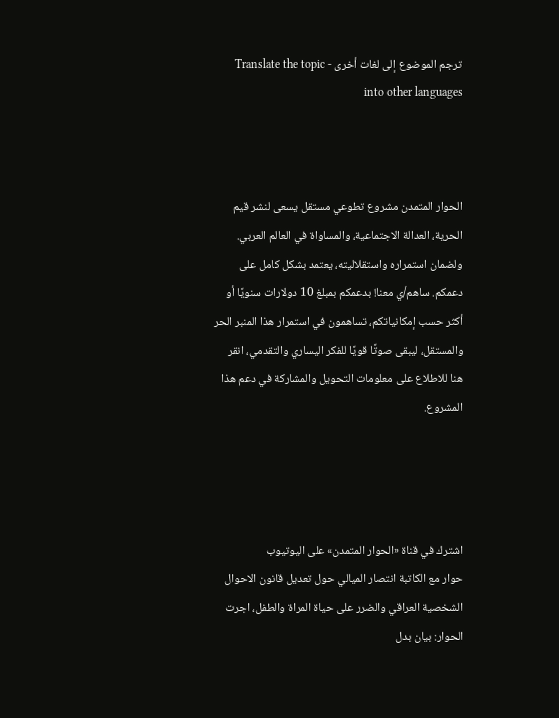ترجم الموضوع إلى لغات أخرى - Translate the topic into other languages



الحوار المتمدن مشروع تطوعي مستقل يسعى لنشر قيم الحرية، العدالة الاجتماعية، والمساواة في العالم العربي. ولضمان استمراره واستقلاليته، يعتمد بشكل كامل على دعمكم. ساهم/ي معنا! بدعمكم بمبلغ 10 دولارات سنويًا أو أكثر حسب إمكانياتكم، تساهمون في استمرار هذا المنبر الحر والمستقل، ليبقى صوتًا قويًا للفكر اليساري والتقدمي، انقر هنا للاطلاع على معلومات التحويل والمشاركة في دعم هذا المشروع.




اشترك في قناة «الحوار المتمدن» على اليوتيوب
حوار مع الكاتبة انتصار الميالي حول تعديل قانون الاحوال الشخصية العراقي والضرر على حياة المراة والطفل، اجرت الحوار: بيان بدل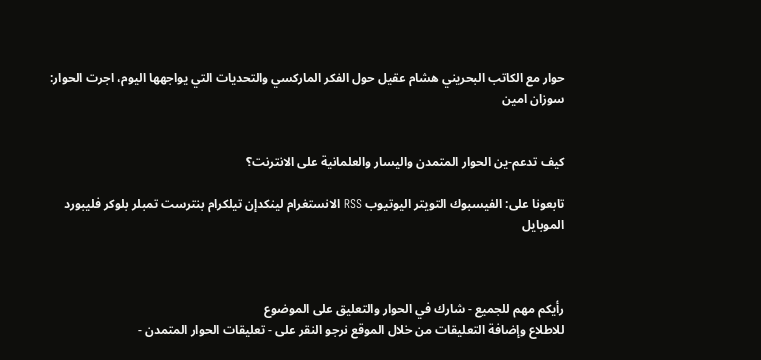حوار مع الكاتب البحريني هشام عقيل حول الفكر الماركسي والتحديات التي يواجهها اليوم، اجرت الحوار: سوزان امين


كيف تدعم-ين الحوار المتمدن واليسار والعلمانية على الانترنت؟

تابعونا على: الفيسبوك التويتر اليوتيوب RSS الانستغرام لينكدإن تيلكرام بنترست تمبلر بلوكر فليبورد الموبايل



رأيكم مهم للجميع - شارك في الحوار والتعليق على الموضوع
للاطلاع وإضافة التعليقات من خلال الموقع نرجو النقر على - تعليقات الحوار المتمدن -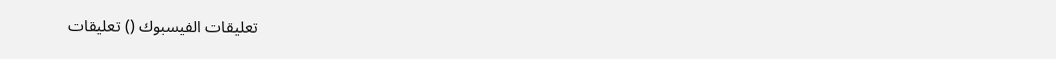تعليقات الفيسبوك () تعليقات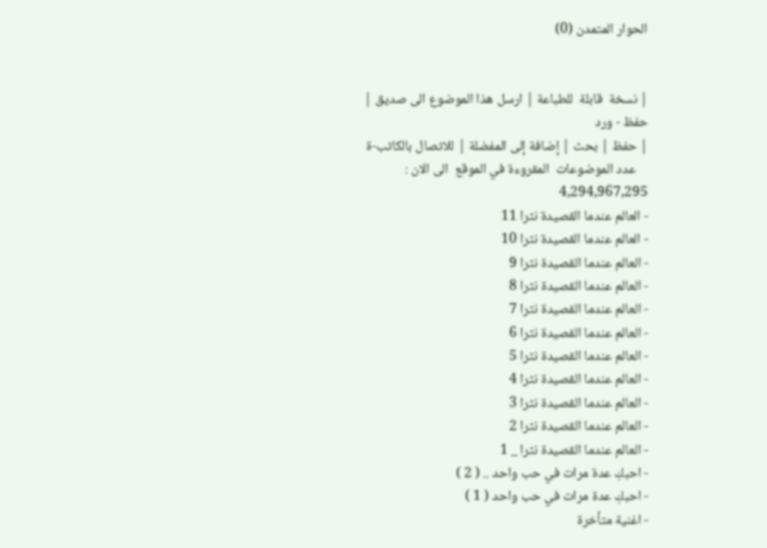الحوار المتمدن (0)


| نسخة  قابلة  للطباعة | ارسل هذا الموضوع الى صديق | حفظ - ورد
| حفظ | بحث | إضافة إلى المفضلة | للاتصال بالكاتب-ة
    عدد الموضوعات  المقروءة في الموقع  الى الان : 4,294,967,295
- العالم عندما القصيدة نثرا 11
- العالم عندما القصيدة نثرا 10
- العالم عندما القصيدة نثرا 9
- العالم عندما القصيدة نثرا 8
- العالم عندما القصيدة نثرا 7
- العالم عندما القصيدة نثرا 6
- العالم عندما القصيدة نثرا 5
- العالم عندما القصيدة نثرا 4
- العالم عندما القصيدة نثرا 3
- العالم عندما القصيدة نثرا 2
- العالم عندما القصيدة نثرا _ 1
- احبكِ عدة مرات في حب واحد .. ( 2 )
- احبكِ عدة مرات في حب واحد ( 1 )
- اغنية متأخرة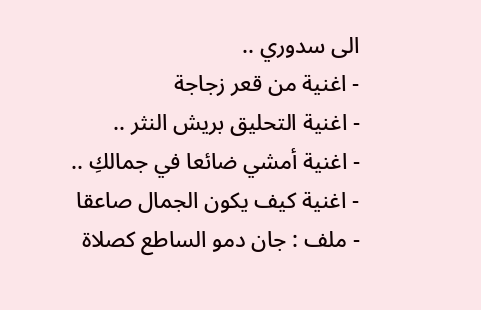الى سدوري ..
- اغنية من قعر زجاجة
- اغنية التحليق بريش النثر ..
- اغنية أمشي ضائعا في جمالكِ ..
- اغنية كيف يكون الجمال صاعقا
- ملف : جان دمو الساطع كصلاة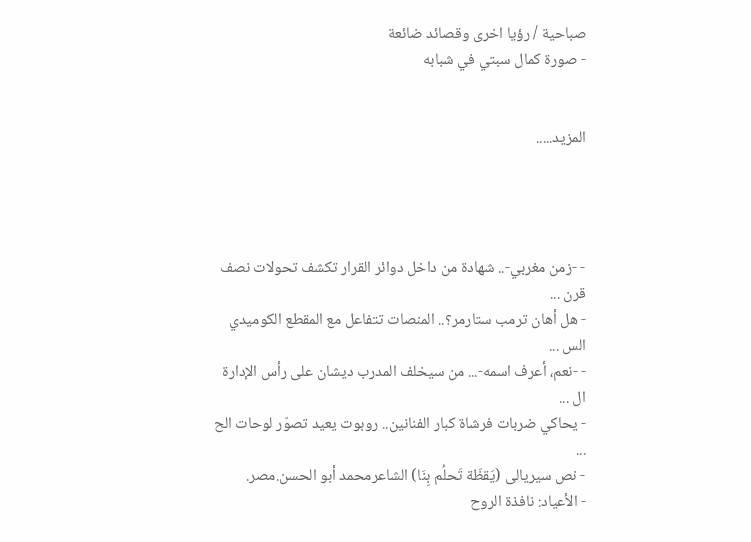صباحية / رؤيا اخرى وقصائد ضائعة
- صورة كمال سبتي في شبابه


المزيد.....




- -زمن مغربي-.. شهادة من داخل دوائر القرار تكشف تحولات نصف قرن ...
- هل أهان ترمب ستارمر؟.. المنصات تتفاعل مع المقطع الكوميدي الس ...
- -نعم، أعرف اسمه-... من سيخلف المدرب ديشان على رأس الإدارة ال ...
- يحاكي ضربات فرشاة كبار الفنانين.. روبوت يعيد تصوّر لوحات الح ...
- نص سيريالى (يَقظَة تَحلُم بِنَا) الشاعرمحمد أبو الحسن.مصر.
- الأعياد: نافذة الروح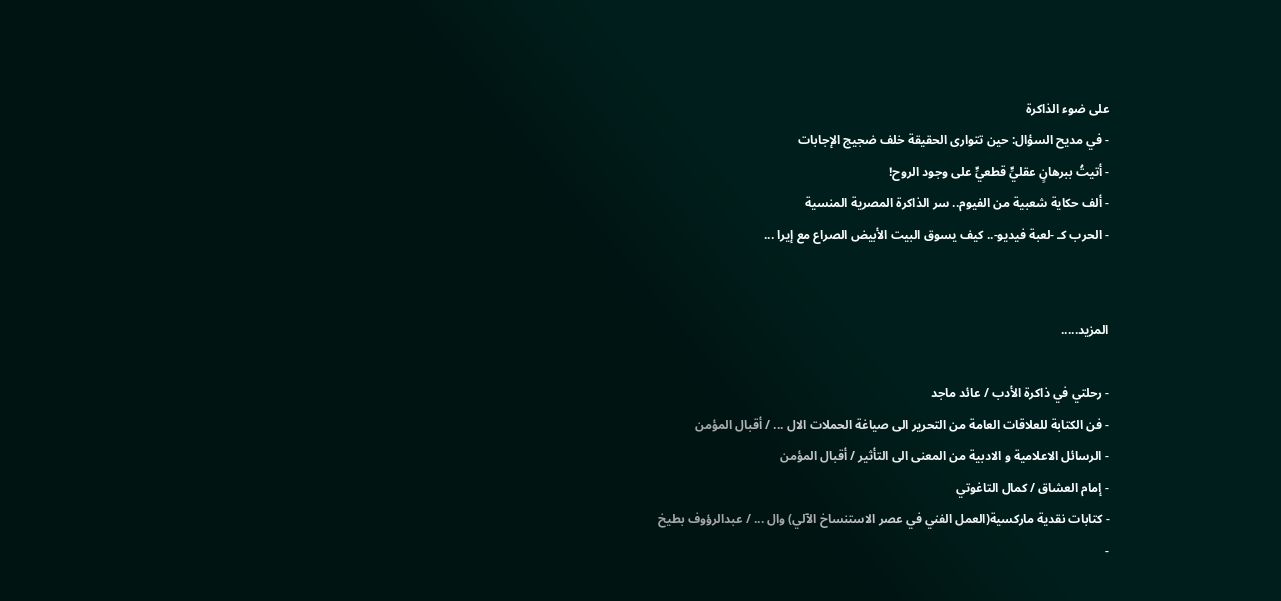على ضوء الذاكرة
- في مديح السؤال: حين تتوارى الحقيقة خلف ضجيج الإجابات
- أتيتُ ببرهانٍ عقليٍّ قطعيٍّ على وجود الروح!
- ألف حكاية شعبية من الفيوم.. سر الذاكرة المصرية المنسية
- الحرب كـ -لعبة فيديو-.. كيف يسوق البيت الأبيض الصراع مع إيرا ...


المزيد.....

- رحلتي في ذاكرة الأدب / عائد ماجد
- فن الكتابة للعلاقات العامة من التحرير الى صياغة الحملات الال ... / أقبال المؤمن
- الرسائل الاعلامية و الادبية من المعنى الى التأثير / أقبال المؤمن
- إمام العشاق / كمال التاغوتي
- كتابات نقدية ماركسية(العمل الفني في عصر الاستنساخ الآلي) وال ... / عبدالرؤوف بطيخ
-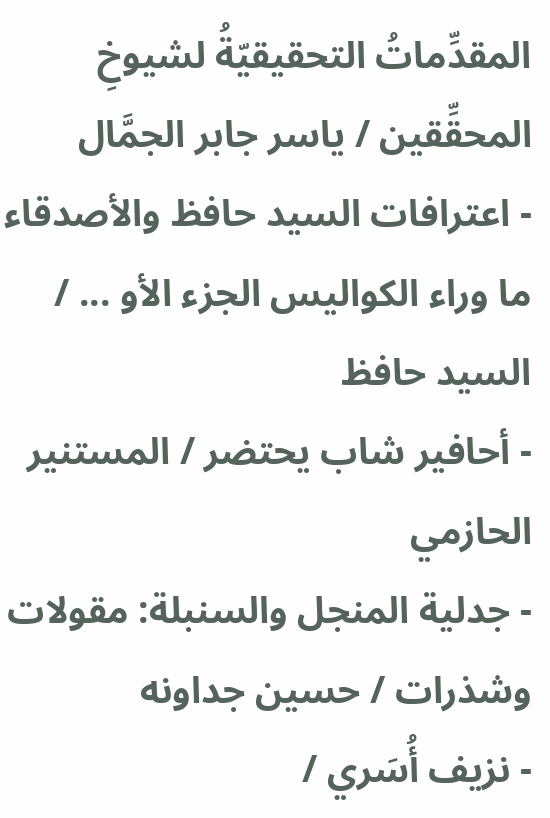المقدِّماتُ التحقيقيّةُ لشيوخِ المحقِّقين / ياسر جابر الجمَّال
- اعترافات السيد حافظ والأصدقاء ما وراء الكواليس الجزء الأو ... / السيد حافظ
- أحافير شاب يحتضر / المستنير الحازمي
- جدلية المنجل والسنبلة: مقولات وشذرات / حسين جداونه
- نزيف أُسَري /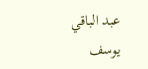عبد الباقي يوسف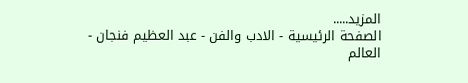المزيد.....
الصفحة الرئيسية - الادب والفن - عبد العظيم فنجان - العالم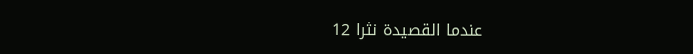عندما القصيدة نثرا 12